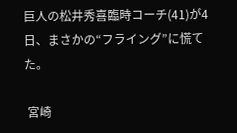巨人の松井秀喜臨時コーチ(41)が4日、まさかの“フライング”に慌てた。

 宮崎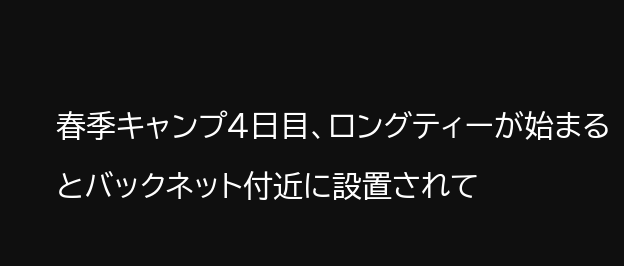春季キャンプ4日目、ロングティーが始まるとバックネット付近に設置されて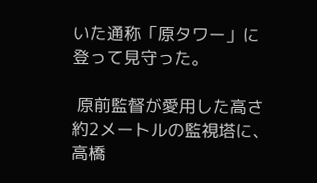いた通称「原タワー」に登って見守った。

 原前監督が愛用した高さ約2メートルの監視塔に、高橋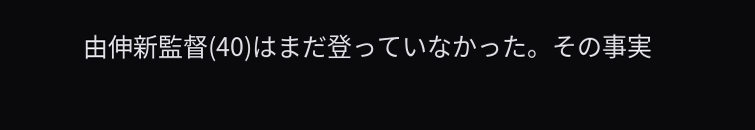由伸新監督(40)はまだ登っていなかった。その事実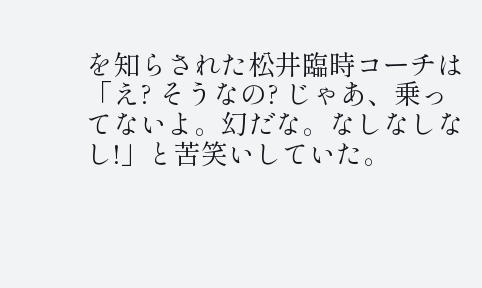を知らされた松井臨時コーチは「え? そうなの? じゃあ、乗ってないよ。幻だな。なしなしなし!」と苦笑いしていた。